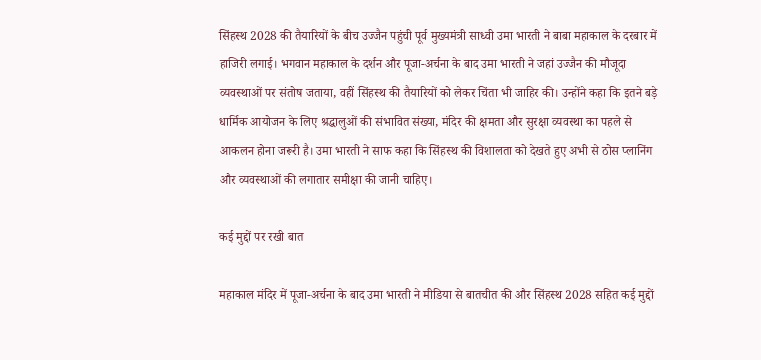सिंहस्थ 2028 की तैयारियों के बीच उज्जैन पहुंची पूर्व मुख्यमंत्री साध्वी उमा भारती ने बाबा महाकाल के दरबार में हाजिरी लगाई। भगवान महाकाल के दर्शन और पूजा-अर्चना के बाद उमा भारती ने जहां उज्जैन की मौजूदा व्यवस्थाओं पर संतोष जताया, वहीं सिंहस्थ की तैयारियों को लेकर चिंता भी जाहिर की। उन्होंने कहा कि इतने बड़े धार्मिक आयोजन के लिए श्रद्धालुओं की संभावित संख्या, मंदिर की क्षमता और सुरक्षा व्यवस्था का पहले से आकलन होना जरूरी है। उमा भारती ने साफ कहा कि सिंहस्थ की विशालता को देखते हुए अभी से ठोस प्लानिंग और व्यवस्थाओं की लगातार समीक्षा की जानी चाहिए।

कई मुद्दों पर रखी बात

महाकाल मंदिर में पूजा-अर्चना के बाद उमा भारती ने मीडिया से बातचीत की और सिंहस्थ 2028 सहित कई मुद्दों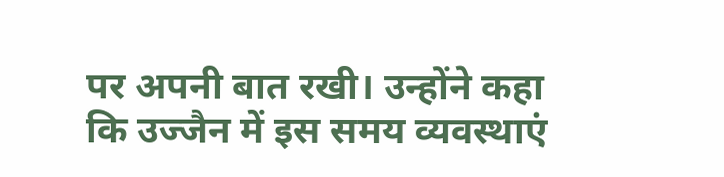पर अपनी बात रखी। उन्होंने कहा कि उज्जैन में इस समय व्यवस्थाएं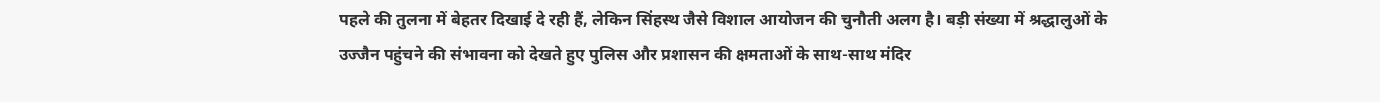पहले की तुलना में बेहतर दिखाई दे रही हैं, लेकिन सिंहस्थ जैसे विशाल आयोजन की चुनौती अलग है। बड़ी संख्या में श्रद्धालुओं के उज्जैन पहुंचने की संभावना को देखते हुए पुलिस और प्रशासन की क्षमताओं के साथ-साथ मंदिर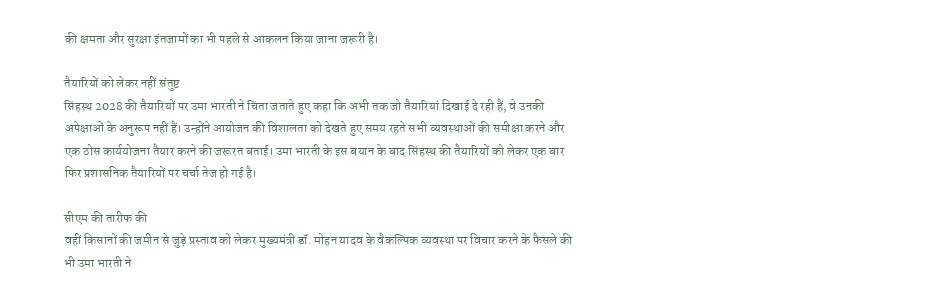की क्षमता और सुरक्षा इंतजामों का भी पहले से आकलन किया जाना जरूरी है।

तैयारियों को लेकर नहीं संतुष्ट
सिंहस्थ 2028 की तैयारियों पर उमा भारती ने चिंता जताते हुए कहा कि अभी तक जो तैयारियां दिखाई दे रही हैं, वे उनकी अपेक्षाओं के अनुरूप नहीं हैं। उन्होंने आयोजन की विशालता को देखते हुए समय रहते सभी व्यवस्थाओं की समीक्षा करने और एक ठोस कार्ययोजना तैयार करने की जरूरत बताई। उमा भारती के इस बयान के बाद सिंहस्थ की तैयारियों को लेकर एक बार फिर प्रशासनिक तैयारियों पर चर्चा तेज हो गई है।

सीएम की तारीफ की
वहीं किसानों की जमीन से जुड़े प्रस्ताव को लेकर मुख्यमंत्री डॉ. मोहन यादव के वैकल्पिक व्यवस्था पर विचार करने के फैसले की भी उमा भारती ने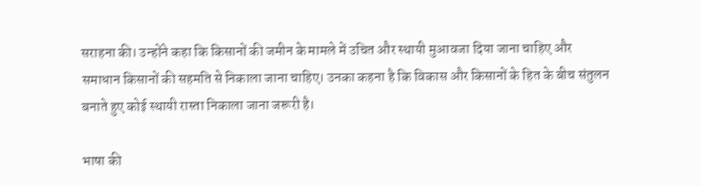सराहना की। उन्होंने कहा कि किसानों की जमीन के मामले में उचित और स्थायी मुआवजा दिया जाना चाहिए और समाधान किसानों की सहमति से निकाला जाना चाहिए। उनका कहना है कि विकास और किसानों के हित के बीच संतुलन बनाते हुए कोई स्थायी रास्ता निकाला जाना जरूरी है।

भाषा की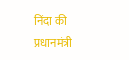निंदा की
प्रधानमंत्री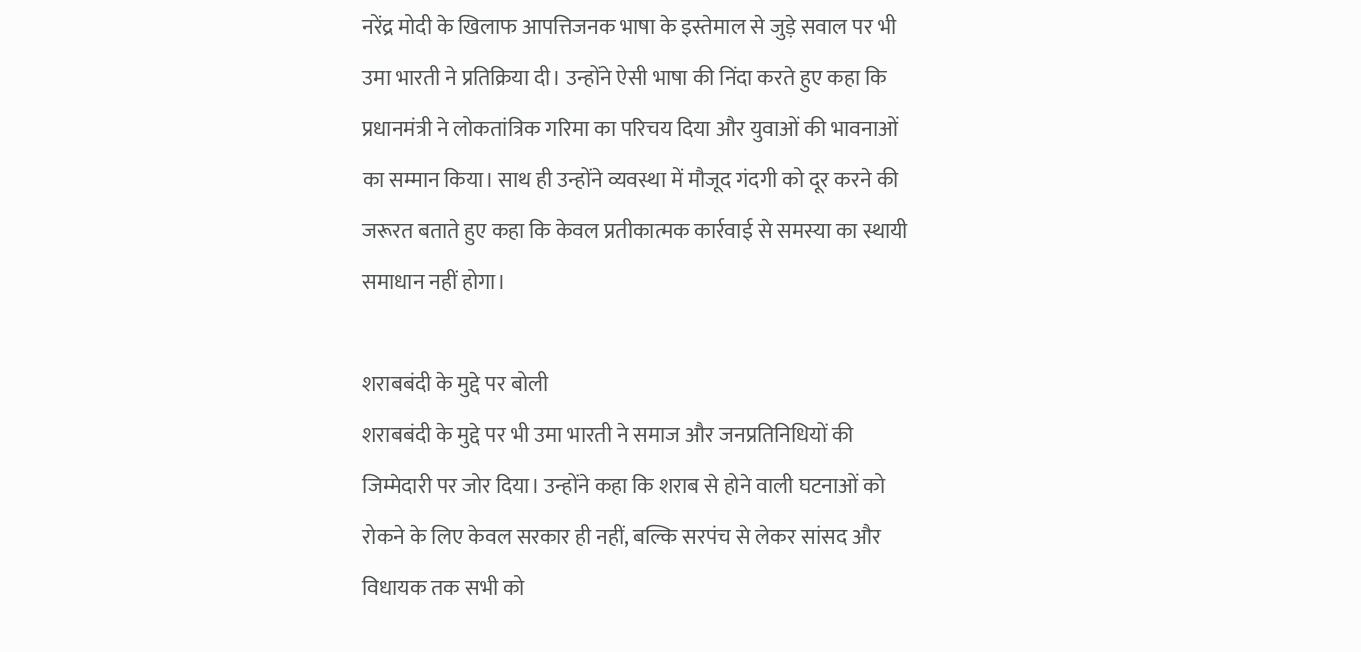नरेंद्र मोदी के खिलाफ आपत्तिजनक भाषा के इस्तेमाल से जुड़े सवाल पर भी उमा भारती ने प्रतिक्रिया दी। उन्होंने ऐसी भाषा की निंदा करते हुए कहा कि प्रधानमंत्री ने लोकतांत्रिक गरिमा का परिचय दिया और युवाओं की भावनाओं का सम्मान किया। साथ ही उन्होंने व्यवस्था में मौजूद गंदगी को दूर करने की जरूरत बताते हुए कहा कि केवल प्रतीकात्मक कार्रवाई से समस्या का स्थायी समाधान नहीं होगा।

शराबबंदी के मुद्दे पर बोली
शराबबंदी के मुद्दे पर भी उमा भारती ने समाज और जनप्रतिनिधियों की जिम्मेदारी पर जोर दिया। उन्होंने कहा कि शराब से होने वाली घटनाओं को रोकने के लिए केवल सरकार ही नहीं, बल्कि सरपंच से लेकर सांसद और विधायक तक सभी को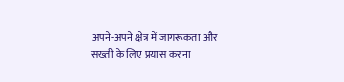अपने-अपने क्षेत्र में जागरूकता और सख्ती के लिए प्रयास करना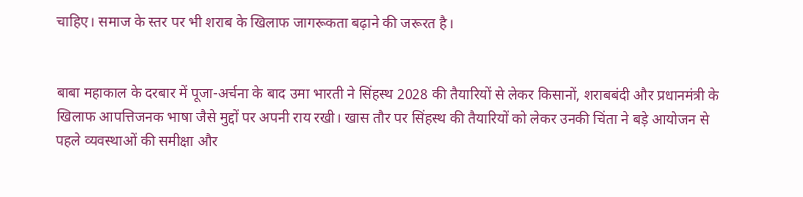चाहिए। समाज के स्तर पर भी शराब के खिलाफ जागरूकता बढ़ाने की जरूरत है।


बाबा महाकाल के दरबार में पूजा-अर्चना के बाद उमा भारती ने सिंहस्थ 2028 की तैयारियों से लेकर किसानों, शराबबंदी और प्रधानमंत्री के खिलाफ आपत्तिजनक भाषा जैसे मुद्दों पर अपनी राय रखी। खास तौर पर सिंहस्थ की तैयारियों को लेकर उनकी चिंता ने बड़े आयोजन से पहले व्यवस्थाओं की समीक्षा और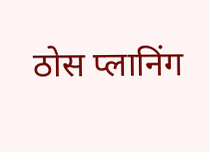ठोस प्लानिंग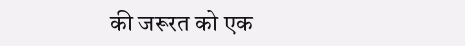की जरूरत को एक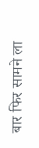बार फिर सामने ला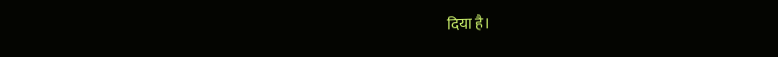दिया है।